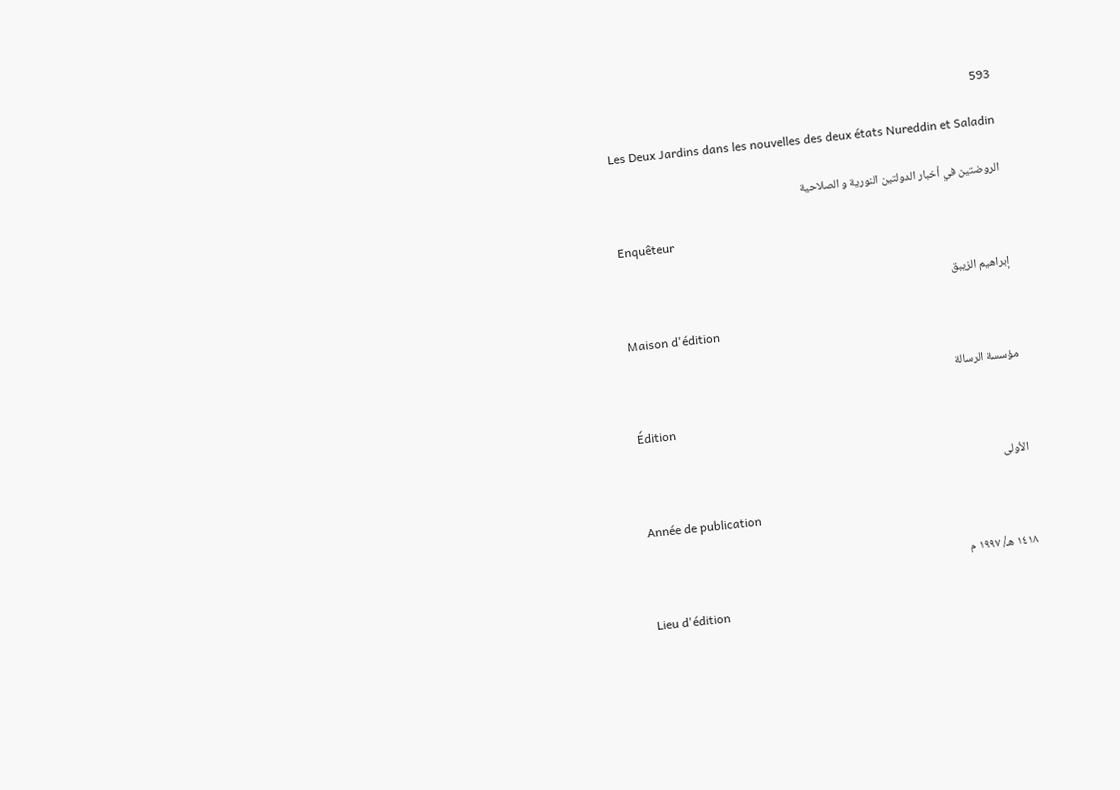593

Les Deux Jardins dans les nouvelles des deux états Nureddin et Saladin

الروضتين في أخبار الدولتين النورية و الصلاحية

Enquêteur

إبراهيم الزيبق

Maison d'édition

مؤسسة الرسالة

Édition

الأولى

Année de publication

١٤١٨ هـ/ ١٩٩٧ م

Lieu d'édition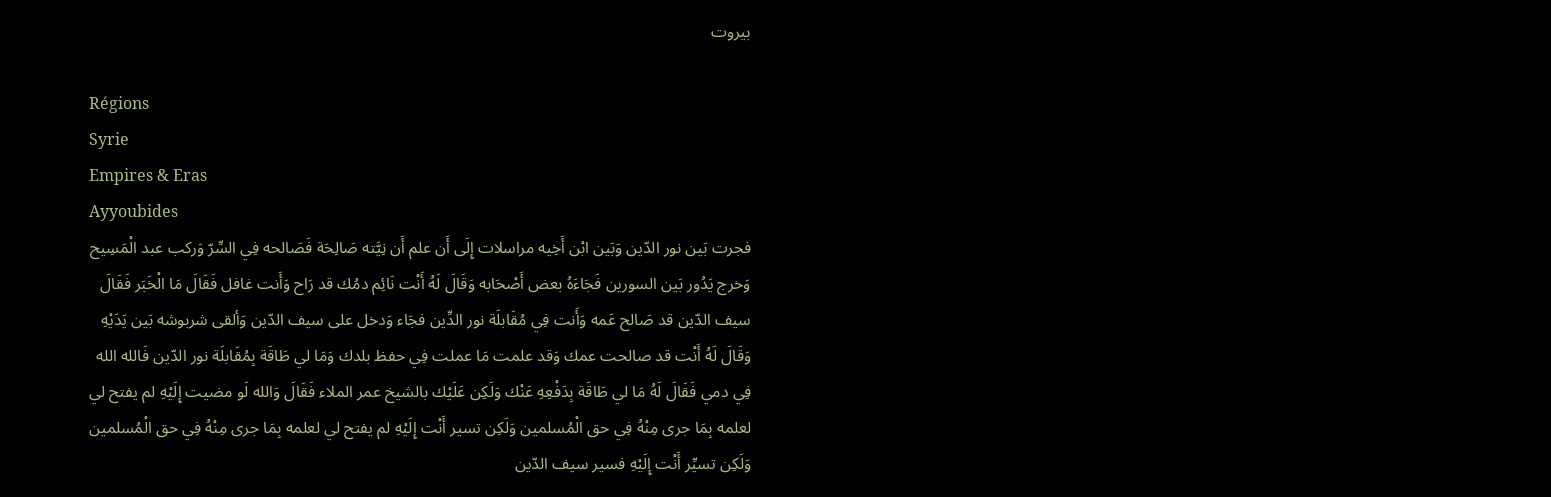بيروت

Régions
Syrie
Empires & Eras
Ayyoubides
فجرت بَين نور الدّين وَبَين ابْن أَخِيه مراسلات إِلَى أَن علم أَن نِيَّته صَالِحَة فَصَالحه فِي السِّرّ وَركب عبد الْمَسِيح وَخرج يَدُور بَين السورين فَجَاءَهُ بعض أَصْحَابه وَقَالَ لَهُ أَنْت نَائِم دمُك قد رَاح وَأَنت غافل فَقَالَ مَا الْخَبَر فَقَالَ سيف الدّين قد صَالح عَمه وَأَنت فِي مُقَابلَة نور الدِّين فجَاء وَدخل على سيف الدّين وَألقى شربوشه بَين يَدَيْهِ وَقَالَ لَهُ أَنْت قد صالحت عمك وَقد علمت مَا عملت فِي حفظ بلدك وَمَا لي طَاقَة بِمُقَابلَة نور الدّين فَالله الله فِي دمي فَقَالَ لَهُ مَا لي طَاقَة بِدَفْعِهِ عَنْك وَلَكِن عَلَيْك بالشيخ عمر الملاء فَقَالَ وَالله لَو مضيت إِلَيْهِ لم يفتح لي لعلمه بِمَا جرى مِنْهُ فِي حق الْمُسلمين وَلَكِن تسير أَنْت إِلَيْهِ لم يفتح لي لعلمه بِمَا جرى مِنْهُ فِي حق الْمُسلمين وَلَكِن تسيِّر أَنْت إِلَيْهِ فسير سيف الدّين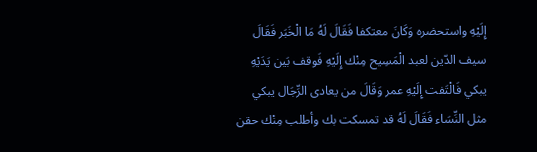إِلَيْهِ واستحضره وَكَانَ معتكفا فَقَالَ لَهُ مَا الْخَبَر فَقَالَ سيف الدّين لعبد الْمَسِيح مِنْك إِلَيْهِ فَوقف بَين يَدَيْهِ يبكي فَالْتَفت إِلَيْهِ عمر وَقَالَ من يعادى الرِّجَال يبكي مثل النِّسَاء فَقَالَ لَهُ قد تمسكت بك وأطلب مِنْك حقن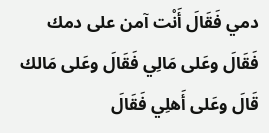دمي فَقَالَ أَنْت آمن على دمك فَقَالَ وعَلى مَالِي فَقَالَ وعَلى مَالك قَالَ وعَلى أَهلِي فَقَالَ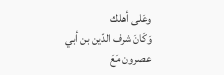وعَلى أهلك
وَكَانَ شرف الدّين بن أبي عصرون مَعَ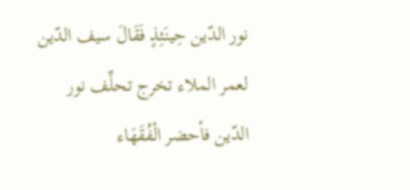نور الدّين حِينَئِذٍ فَقَالَ سيف الدّين لعمر الملاء تخرج تحلِّف نور الدّين فأحضر الْفُقَهَاء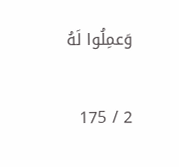وَعمِلُوا لَهُ

2 / 175